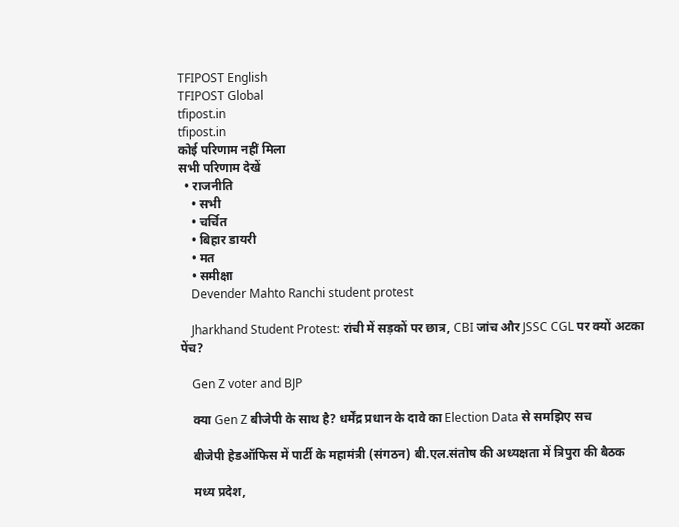TFIPOST English
TFIPOST Global
tfipost.in
tfipost.in
कोई परिणाम नहीं मिला
सभी परिणाम देखें
  • राजनीति
    • सभी
    • चर्चित
    • बिहार डायरी
    • मत
    • समीक्षा
    Devender Mahto Ranchi student protest

    Jharkhand Student Protest: रांची में सड़कों पर छात्र, CBI जांच और JSSC CGL पर क्यों अटका पेंच?

    Gen Z voter and BJP

    क्या Gen Z बीजेपी के साथ है? धर्मेंद्र प्रधान के दावे का Election Data से समझिए सच

    बीजेपी हेडऑफिस में पार्टी के महामंत्री (संगठन) बी.एल.संतोष की अध्यक्षता में त्रिपुरा की बैठक

    मध्य प्रदेश,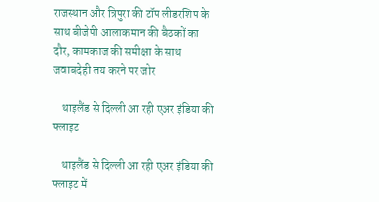राजस्थान और त्रिपुरा की टॉप लीडरशिप के साथ बीजेपी आलाकमान की बैठकों का दौर, कामकाज की समीक्षा के साथ जवाबदेही तय करने पर जोर

    थाइलैंड से दिल्ली आ रही एअर इंडिया की फ्लाइट

    थाइलैंड से दिल्ली आ रही एअर इंडिया की फ्लाइट में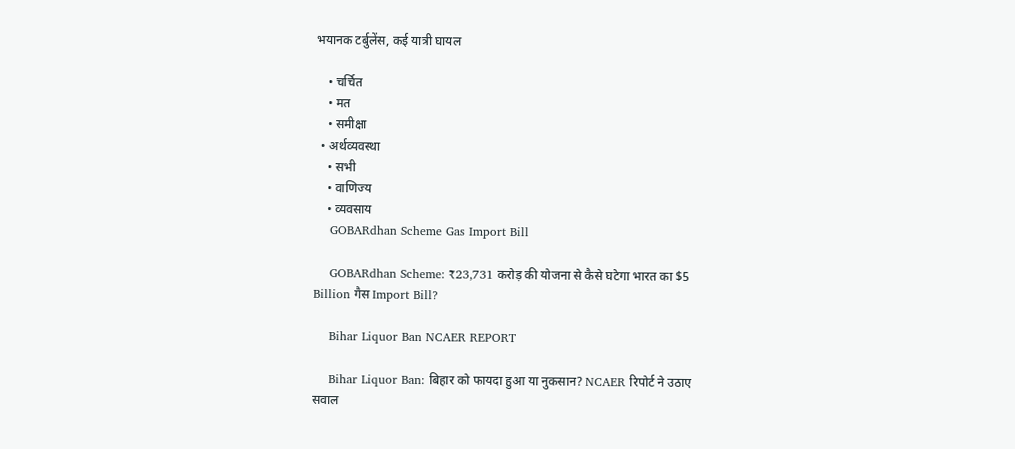भयानक टर्बुलेंस, कई यात्री घायल

    • चर्चित
    • मत
    • समीक्षा
  • अर्थव्यवस्था
    • सभी
    • वाणिज्य
    • व्यवसाय
    GOBARdhan Scheme Gas Import Bill

    GOBARdhan Scheme: ₹23,731 करोड़ की योजना से कैसे घटेगा भारत का $5 Billion गैस Import Bill?

    Bihar Liquor Ban NCAER REPORT

    Bihar Liquor Ban: बिहार को फायदा हुआ या नुकसान? NCAER रिपोर्ट ने उठाए सवाल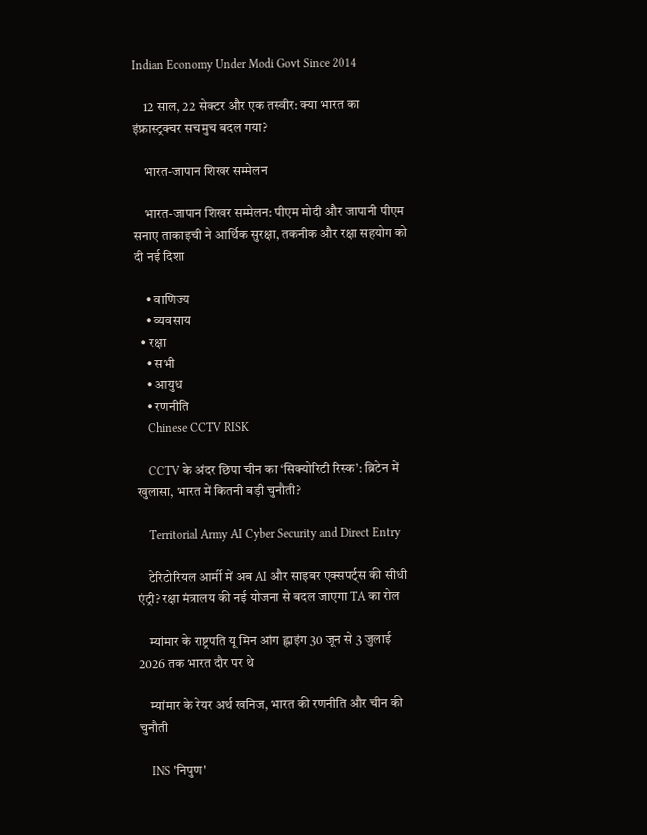Indian Economy Under Modi Govt Since 2014

    12 साल, 22 सेक्टर और एक तस्वीर: क्या भारत का इंफ्रास्ट्रक्चर सचमुच बदल गया?

    भारत-जापान शिखर सम्मेलन

    भारत-जापान शिखर सम्मेलन: पीएम मोदी और जापानी पीएम सनाए ताकाइची ने आर्थिक सुरक्षा, तकनीक और रक्षा सहयोग को दी नई दिशा

    • वाणिज्य
    • व्यवसाय
  • रक्षा
    • सभी
    • आयुध
    • रणनीति
    Chinese CCTV RISK

    CCTV के अंदर छिपा चीन का ‘सिक्योरिटी रिस्क’: ब्रिटेन में खुलासा, भारत में कितनी बड़ी चुनौती?

    Territorial Army AI Cyber Security and Direct Entry

    टेरिटोरियल आर्मी में अब AI और साइबर एक्सपर्ट्स की सीधी एंट्री? रक्षा मंत्रालय की नई योजना से बदल जाएगा TA का रोल

    म्यांमार के राष्ट्रपति यू मिन आंग ह्लाइंग 30 जून से 3 जुलाई 2026 तक भारत दौर पर थे

    म्यांमार के रेयर अर्थ खनिज, भारत की रणनीति और चीन की चुनौती

    INS 'निपुण'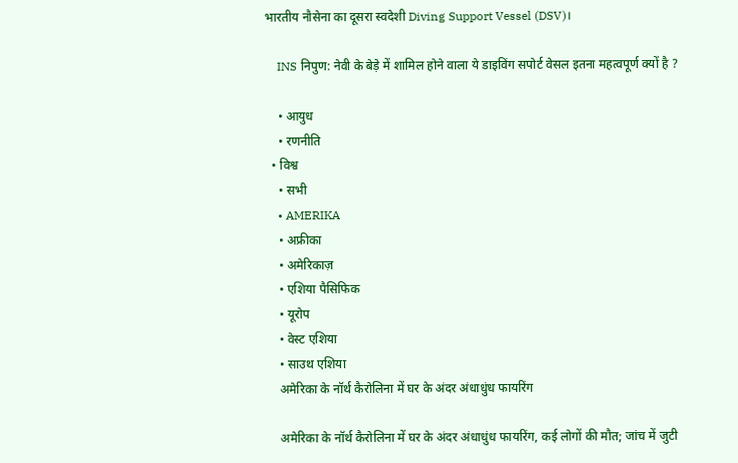भारतीय नौसेना का दूसरा स्वदेशी Diving Support Vessel (DSV)।

    INS निपुण: नेवी के बेड़े में शामिल होने वाला ये डाइविंग सपोर्ट वेसल इतना महत्वपूर्ण क्यों है ?

    • आयुध
    • रणनीति
  • विश्व
    • सभी
    • AMERIKA
    • अफ्रीका
    • अमेरिकाज़
    • एशिया पैसिफिक
    • यूरोप
    • वेस्ट एशिया
    • साउथ एशिया
    अमेरिका के नॉर्थ कैरोलिना में घर के अंदर अंधाधुंध फायरिंग

    अमेरिका के नॉर्थ कैरोलिना में घर के अंदर अंधाधुंध फायरिंग, कई लोगों की मौत; जांच में जुटी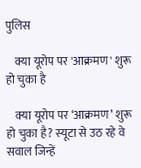पुलिस

    क्या यूरोप पर 'आक्रमण' शुरू हो चुका है

    क्या यूरोप पर ‘आक्रमण’ शुरू हो चुका है? स्यूटा से उठ रहे वे सवाल जिन्हें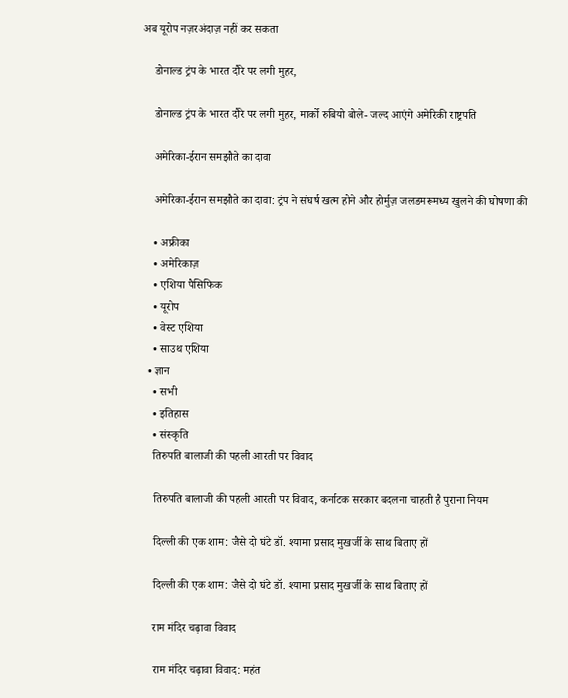अब यूरोप नज़रअंदाज़ नहीं कर सकता

    डोनाल्ड ट्रंप के भारत दौरे पर लगी मुहर,

    डोनाल्ड ट्रंप के भारत दौरे पर लगी मुहर, मार्को रुबियो बोले- जल्द आएंगे अमेरिकी राष्ट्रपति

    अमेरिका-ईरान समझौते का दावा

    अमेरिका-ईरान समझौते का दावा: ट्रंप ने संघर्ष खत्म होने और होर्मुज़ जलडमरूमध्य खुलने की घोषणा की

    • अफ्रीका
    • अमेरिकाज़
    • एशिया पैसिफिक
    • यूरोप
    • वेस्ट एशिया
    • साउथ एशिया
  • ज्ञान
    • सभी
    • इतिहास
    • संस्कृति
    तिरुपति बालाजी की पहली आरती पर विवाद

    तिरुपति बालाजी की पहली आरती पर विवाद, कर्नाटक सरकार बदलना चाहती है पुराना नियम

    दिल्ली की एक शाम: जैसे दो घंटे डॉ. श्यामा प्रसाद मुखर्जी के साथ बिताए हों

    दिल्ली की एक शाम: जैसे दो घंटे डॉ. श्यामा प्रसाद मुखर्जी के साथ बिताए हों

    राम मंदिर चढ़ावा विवाद

    राम मंदिर चढ़ावा विवाद: महंत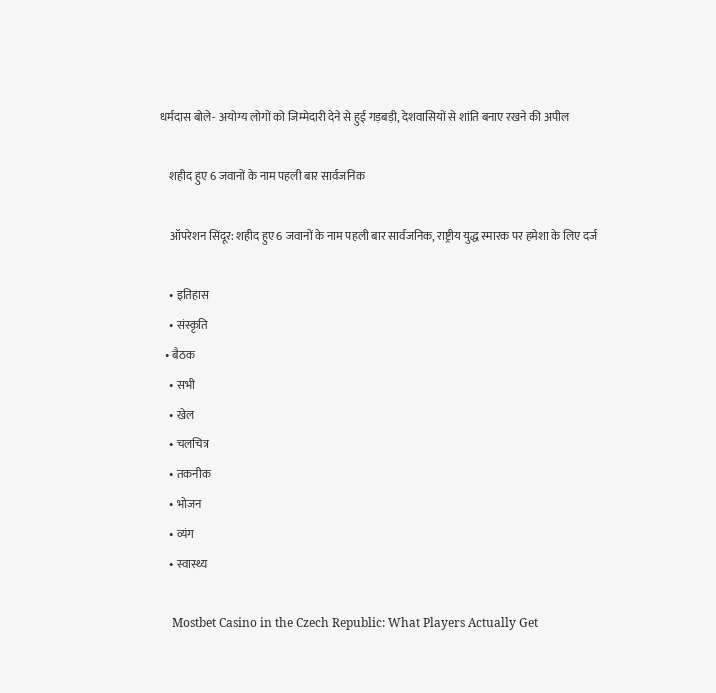धर्मदास बोले- अयोग्य लोगों को जिम्मेदारी देने से हुई गड़बड़ी, देशवासियों से शांति बनाए रखने की अपील

    शहीद हुए 6 जवानों के नाम पहली बार सार्वजनिक

    ऑपरेशन सिंदूर: शहीद हुए 6 जवानों के नाम पहली बार सार्वजनिक, राष्ट्रीय युद्ध स्मारक पर हमेशा के लिए दर्ज

    • इतिहास
    • संस्कृति
  • बैठक
    • सभी
    • खेल
    • चलचित्र
    • तकनीक
    • भोजन
    • व्यंग
    • स्वास्थ्य

    Mostbet Casino in the Czech Republic: What Players Actually Get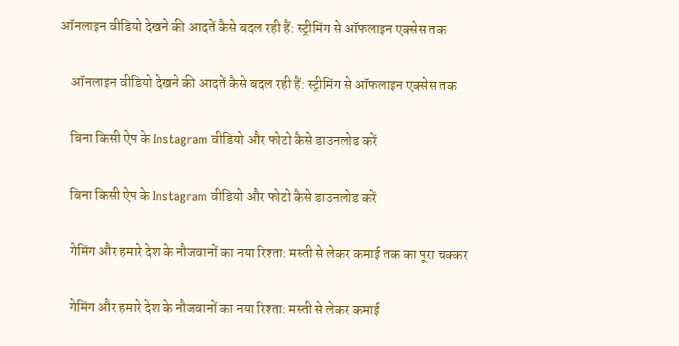ऑनलाइन वीडियो देखने की आदतें कैसे बदल रही हैं: स्ट्रीमिंग से ऑफलाइन एक्सेस तक

    ऑनलाइन वीडियो देखने की आदतें कैसे बदल रही हैं: स्ट्रीमिंग से ऑफलाइन एक्सेस तक

    बिना किसी ऐप के Instagram वीडियो और फोटो कैसे डाउनलोड करें

    बिना किसी ऐप के Instagram वीडियो और फोटो कैसे डाउनलोड करें

    गेमिंग और हमारे देश के नौजवानों का नया रिश्ता: मस्ती से लेकर कमाई तक का पूरा चक्कर

    गेमिंग और हमारे देश के नौजवानों का नया रिश्ता: मस्ती से लेकर कमाई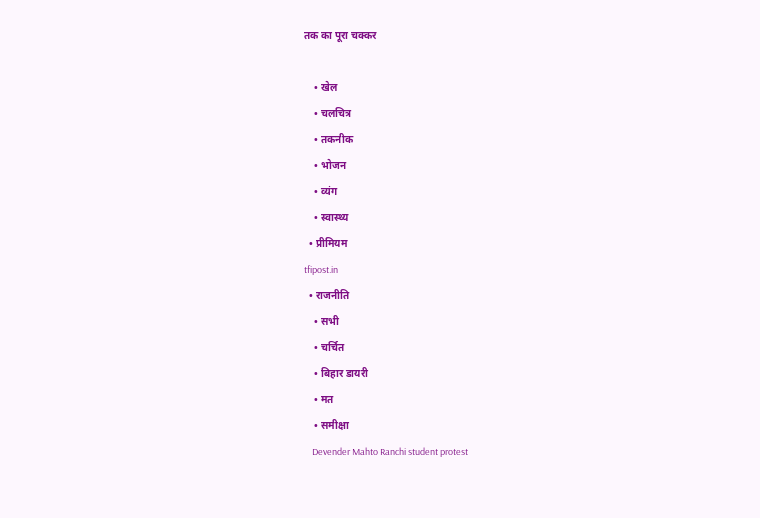तक का पूरा चक्कर

    • खेल
    • चलचित्र
    • तकनीक
    • भोजन
    • व्यंग
    • स्वास्थ्य
  • प्रीमियम
tfipost.in
  • राजनीति
    • सभी
    • चर्चित
    • बिहार डायरी
    • मत
    • समीक्षा
    Devender Mahto Ranchi student protest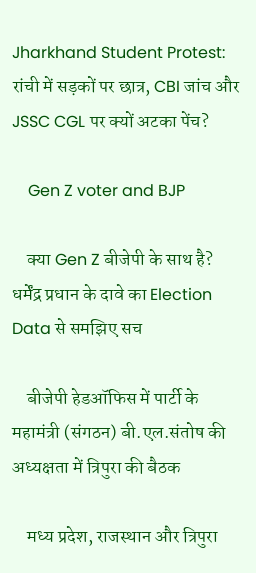Jharkhand Student Protest: रांची में सड़कों पर छात्र, CBI जांच और JSSC CGL पर क्यों अटका पेंच?

    Gen Z voter and BJP

    क्या Gen Z बीजेपी के साथ है? धर्मेंद्र प्रधान के दावे का Election Data से समझिए सच

    बीजेपी हेडऑफिस में पार्टी के महामंत्री (संगठन) बी.एल.संतोष की अध्यक्षता में त्रिपुरा की बैठक

    मध्य प्रदेश, राजस्थान और त्रिपुरा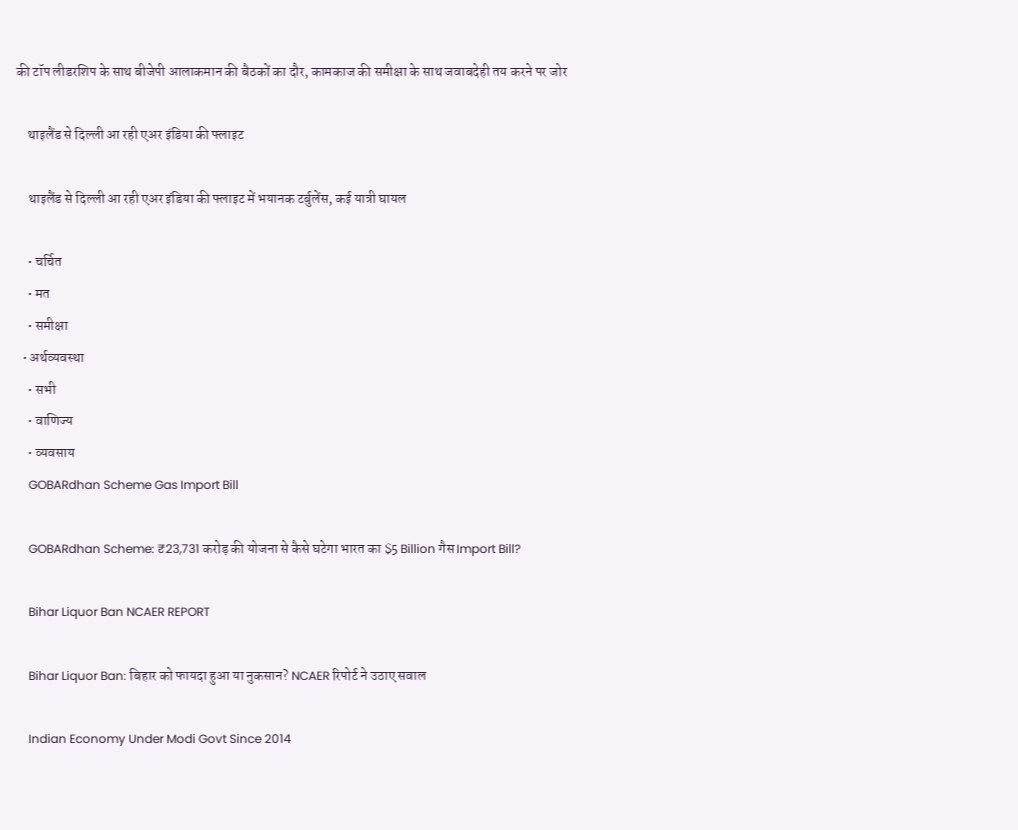की टॉप लीडरशिप के साथ बीजेपी आलाकमान की बैठकों का दौर, कामकाज की समीक्षा के साथ जवाबदेही तय करने पर जोर

    थाइलैंड से दिल्ली आ रही एअर इंडिया की फ्लाइट

    थाइलैंड से दिल्ली आ रही एअर इंडिया की फ्लाइट में भयानक टर्बुलेंस, कई यात्री घायल

    • चर्चित
    • मत
    • समीक्षा
  • अर्थव्यवस्था
    • सभी
    • वाणिज्य
    • व्यवसाय
    GOBARdhan Scheme Gas Import Bill

    GOBARdhan Scheme: ₹23,731 करोड़ की योजना से कैसे घटेगा भारत का $5 Billion गैस Import Bill?

    Bihar Liquor Ban NCAER REPORT

    Bihar Liquor Ban: बिहार को फायदा हुआ या नुकसान? NCAER रिपोर्ट ने उठाए सवाल

    Indian Economy Under Modi Govt Since 2014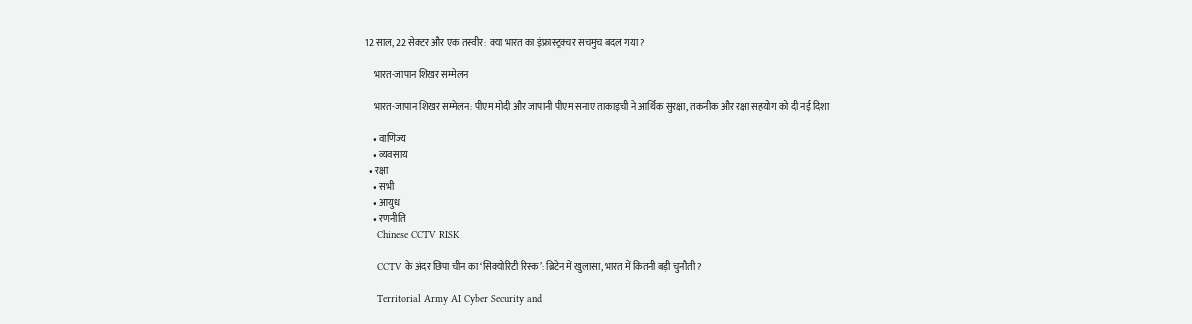12 साल, 22 सेक्टर और एक तस्वीर: क्या भारत का इंफ्रास्ट्रक्चर सचमुच बदल गया?

    भारत-जापान शिखर सम्मेलन

    भारत-जापान शिखर सम्मेलन: पीएम मोदी और जापानी पीएम सनाए ताकाइची ने आर्थिक सुरक्षा, तकनीक और रक्षा सहयोग को दी नई दिशा

    • वाणिज्य
    • व्यवसाय
  • रक्षा
    • सभी
    • आयुध
    • रणनीति
    Chinese CCTV RISK

    CCTV के अंदर छिपा चीन का ‘सिक्योरिटी रिस्क’: ब्रिटेन में खुलासा, भारत में कितनी बड़ी चुनौती?

    Territorial Army AI Cyber Security and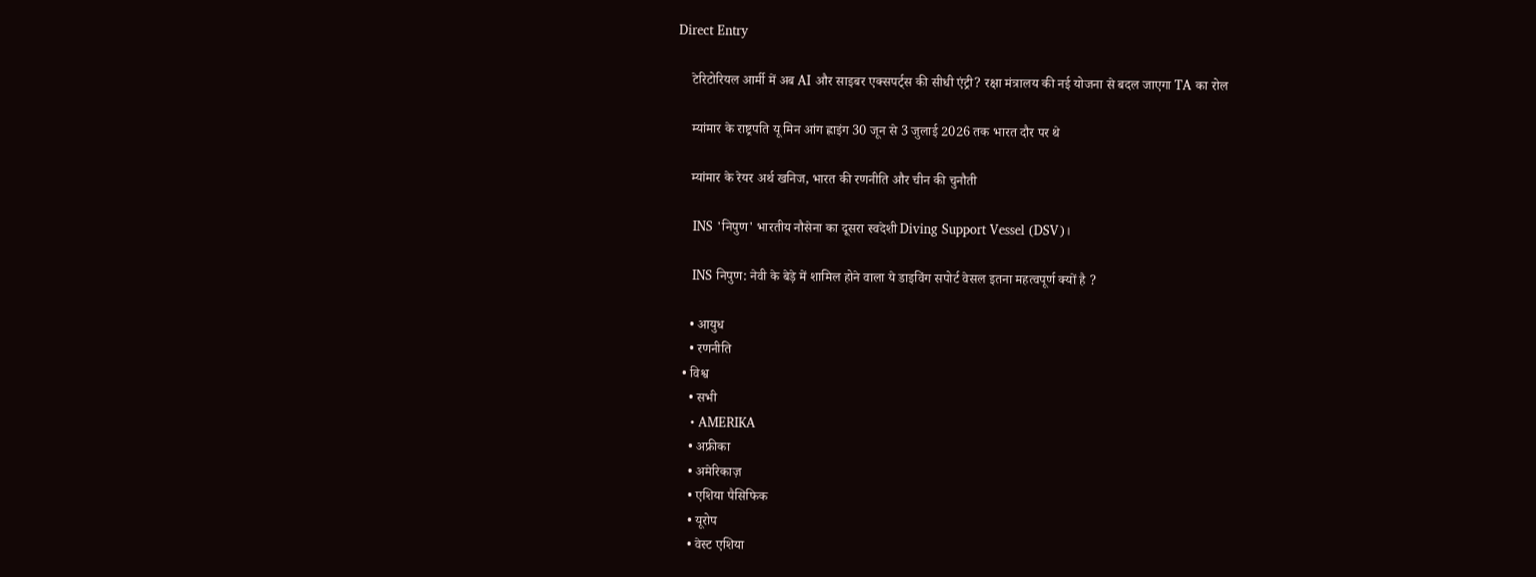Direct Entry

    टेरिटोरियल आर्मी में अब AI और साइबर एक्सपर्ट्स की सीधी एंट्री? रक्षा मंत्रालय की नई योजना से बदल जाएगा TA का रोल

    म्यांमार के राष्ट्रपति यू मिन आंग ह्लाइंग 30 जून से 3 जुलाई 2026 तक भारत दौर पर थे

    म्यांमार के रेयर अर्थ खनिज, भारत की रणनीति और चीन की चुनौती

    INS 'निपुण' भारतीय नौसेना का दूसरा स्वदेशी Diving Support Vessel (DSV)।

    INS निपुण: नेवी के बेड़े में शामिल होने वाला ये डाइविंग सपोर्ट वेसल इतना महत्वपूर्ण क्यों है ?

    • आयुध
    • रणनीति
  • विश्व
    • सभी
    • AMERIKA
    • अफ्रीका
    • अमेरिकाज़
    • एशिया पैसिफिक
    • यूरोप
    • वेस्ट एशिया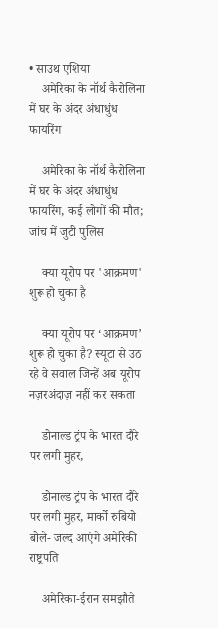• साउथ एशिया
    अमेरिका के नॉर्थ कैरोलिना में घर के अंदर अंधाधुंध फायरिंग

    अमेरिका के नॉर्थ कैरोलिना में घर के अंदर अंधाधुंध फायरिंग, कई लोगों की मौत; जांच में जुटी पुलिस

    क्या यूरोप पर 'आक्रमण' शुरू हो चुका है

    क्या यूरोप पर ‘आक्रमण’ शुरू हो चुका है? स्यूटा से उठ रहे वे सवाल जिन्हें अब यूरोप नज़रअंदाज़ नहीं कर सकता

    डोनाल्ड ट्रंप के भारत दौरे पर लगी मुहर,

    डोनाल्ड ट्रंप के भारत दौरे पर लगी मुहर, मार्को रुबियो बोले- जल्द आएंगे अमेरिकी राष्ट्रपति

    अमेरिका-ईरान समझौते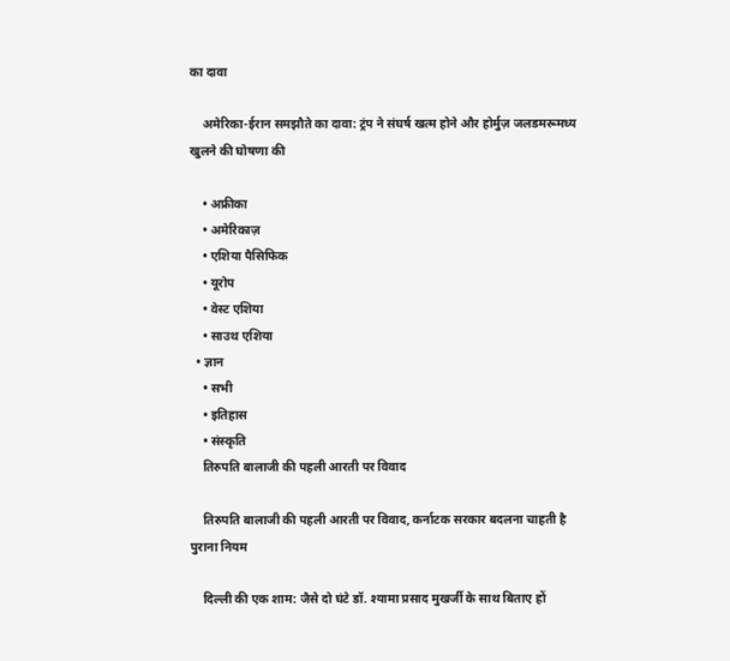का दावा

    अमेरिका-ईरान समझौते का दावा: ट्रंप ने संघर्ष खत्म होने और होर्मुज़ जलडमरूमध्य खुलने की घोषणा की

    • अफ्रीका
    • अमेरिकाज़
    • एशिया पैसिफिक
    • यूरोप
    • वेस्ट एशिया
    • साउथ एशिया
  • ज्ञान
    • सभी
    • इतिहास
    • संस्कृति
    तिरुपति बालाजी की पहली आरती पर विवाद

    तिरुपति बालाजी की पहली आरती पर विवाद, कर्नाटक सरकार बदलना चाहती है पुराना नियम

    दिल्ली की एक शाम: जैसे दो घंटे डॉ. श्यामा प्रसाद मुखर्जी के साथ बिताए हों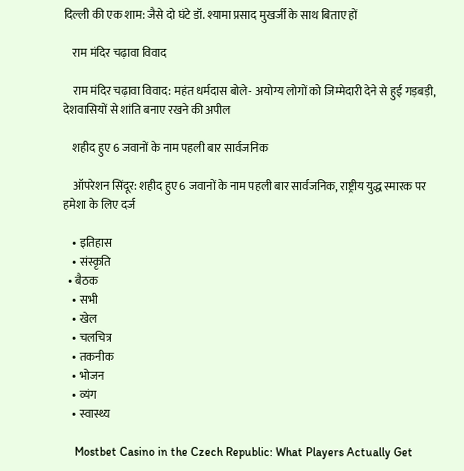दिल्ली की एक शाम: जैसे दो घंटे डॉ. श्यामा प्रसाद मुखर्जी के साथ बिताए हों

    राम मंदिर चढ़ावा विवाद

    राम मंदिर चढ़ावा विवाद: महंत धर्मदास बोले- अयोग्य लोगों को जिम्मेदारी देने से हुई गड़बड़ी, देशवासियों से शांति बनाए रखने की अपील

    शहीद हुए 6 जवानों के नाम पहली बार सार्वजनिक

    ऑपरेशन सिंदूर: शहीद हुए 6 जवानों के नाम पहली बार सार्वजनिक, राष्ट्रीय युद्ध स्मारक पर हमेशा के लिए दर्ज

    • इतिहास
    • संस्कृति
  • बैठक
    • सभी
    • खेल
    • चलचित्र
    • तकनीक
    • भोजन
    • व्यंग
    • स्वास्थ्य

    Mostbet Casino in the Czech Republic: What Players Actually Get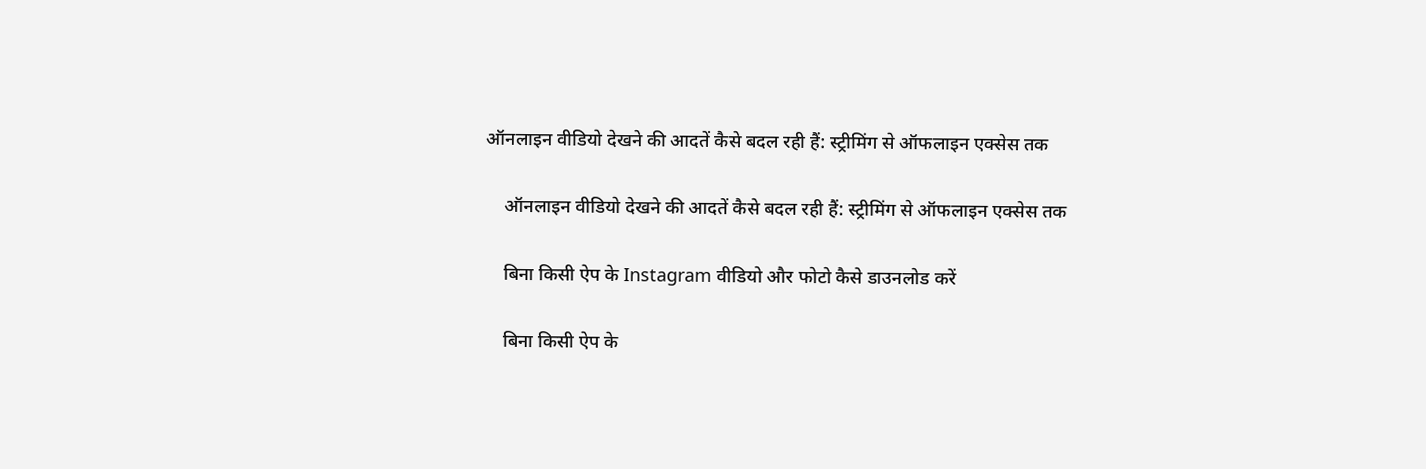ऑनलाइन वीडियो देखने की आदतें कैसे बदल रही हैं: स्ट्रीमिंग से ऑफलाइन एक्सेस तक

    ऑनलाइन वीडियो देखने की आदतें कैसे बदल रही हैं: स्ट्रीमिंग से ऑफलाइन एक्सेस तक

    बिना किसी ऐप के Instagram वीडियो और फोटो कैसे डाउनलोड करें

    बिना किसी ऐप के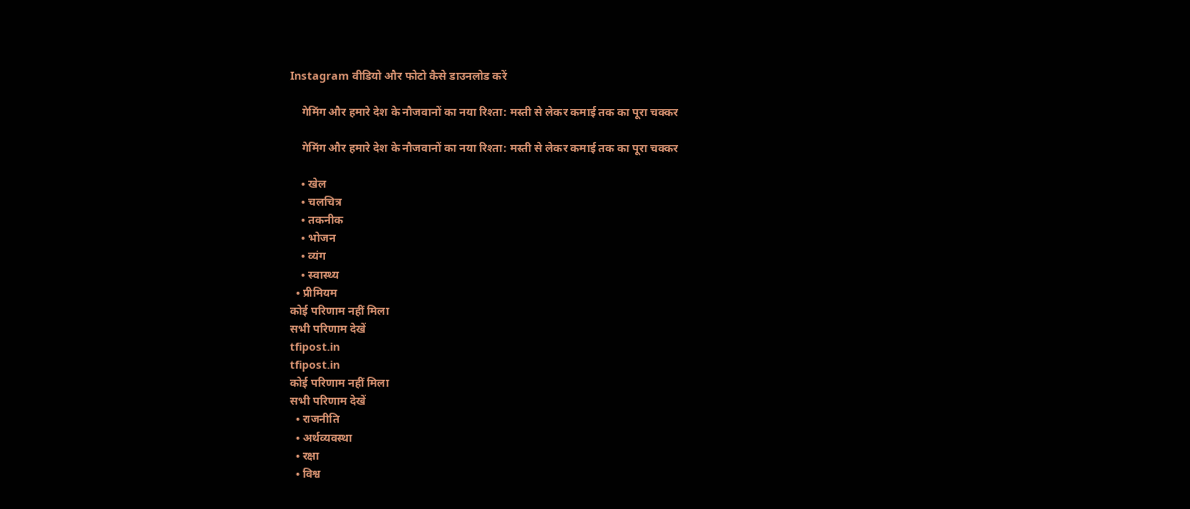Instagram वीडियो और फोटो कैसे डाउनलोड करें

    गेमिंग और हमारे देश के नौजवानों का नया रिश्ता: मस्ती से लेकर कमाई तक का पूरा चक्कर

    गेमिंग और हमारे देश के नौजवानों का नया रिश्ता: मस्ती से लेकर कमाई तक का पूरा चक्कर

    • खेल
    • चलचित्र
    • तकनीक
    • भोजन
    • व्यंग
    • स्वास्थ्य
  • प्रीमियम
कोई परिणाम नहीं मिला
सभी परिणाम देखें
tfipost.in
tfipost.in
कोई परिणाम नहीं मिला
सभी परिणाम देखें
  • राजनीति
  • अर्थव्यवस्था
  • रक्षा
  • विश्व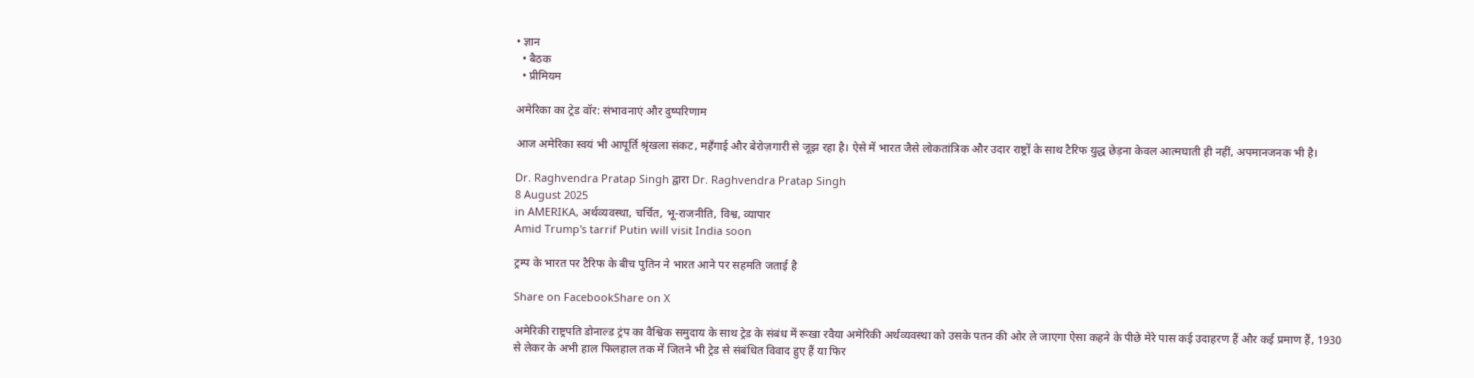• ज्ञान
  • बैठक
  • प्रीमियम

अमेरिका का ट्रेड वॉर: संभावनाएं और दुष्परिणाम

आज अमेरिका स्वयं भी आपूर्ति श्रृंखला संकट, महँगाई और बेरोज़गारी से जूझ रहा है। ऐसे में भारत जैसे लोकतांत्रिक और उदार राष्ट्रों के साथ टैरिफ युद्ध छेड़ना केवल आत्मघाती ही नहीं, अपमानजनक भी है।

Dr. Raghvendra Pratap Singh द्वारा Dr. Raghvendra Pratap Singh
8 August 2025
in AMERIKA, अर्थव्यवस्था, चर्चित, भू-राजनीति, विश्व, व्यापार
Amid Trump's tarrif Putin will visit India soon

ट्रम्प के भारत पर टैरिफ के बीच पुतिन ने भारत आने पर सहमति जताई है

Share on FacebookShare on X

अमेरिकी राष्ट्रपति डोनाल्ड ट्रंप का वैश्विक समुदाय के साथ ट्रेड के संबंध में रूखा रवैया अमेरिकी अर्थव्यवस्था को उसके पतन की ओर ले जाएगा ऐसा कहने के पीछे मेरे पास कई उदाहरण हैं और कई प्रमाण हैं, 1930 से लेकर के अभी हाल फिलहाल तक में जितने भी ट्रेड से संबंधित विवाद हुए हैं या फिर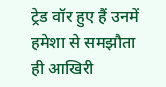ट्रेड वॉर हुए हैं उनमें हमेशा से समझौता ही आखिरी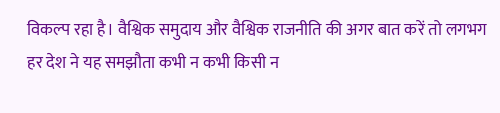विकल्प रहा है। वैश्विक समुदाय और वैश्विक राजनीति की अगर बात करें तो लगभग हर देश ने यह समझौता कभी न कभी किसी न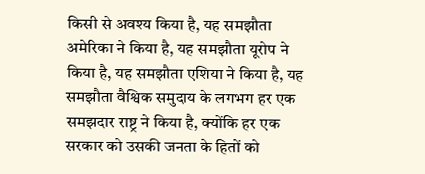किसी से अवश्य किया है, यह समझौता अमेरिका ने किया है, यह समझौता यूरोप ने किया है, यह समझौता एशिया ने किया है, यह समझौता वैश्विक समुदाय के लगभग हर एक समझदार राष्ट्र ने किया है, क्योंकि हर एक सरकार को उसकी जनता के हितों को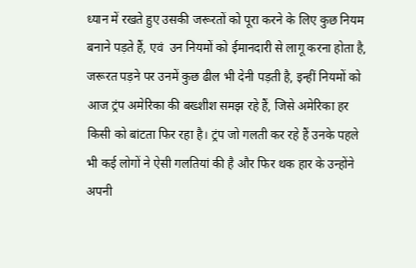ध्यान में रखते हुए उसकी जरूरतों को पूरा करने के लिए कुछ नियम बनाने पड़ते हैं, एवं  उन नियमों को ईमानदारी से लागू करना होता है, जरूरत पड़ने पर उनमें कुछ ढील भी देनी पड़ती है, इन्हीं नियमों को आज ट्रंप अमेरिका की बख्शीश समझ रहे हैं, जिसे अमेरिका हर किसी को बांटता फिर रहा है। ट्रंप जो गलती कर रहे हैं उनके पहले भी कई लोगों ने ऐसी गलतियां की है और फिर थक हार के उन्होंने अपनी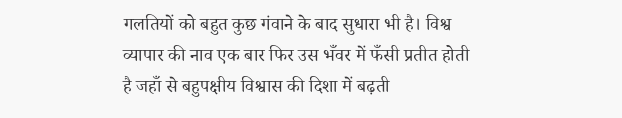गलतियों को बहुत कुछ गंवाने के बाद सुधारा भी है। विश्व व्यापार की नाव एक बार फिर उस भँवर में फँसी प्रतीत होती है जहाँ से बहुपक्षीय विश्वास की दिशा में बढ़ती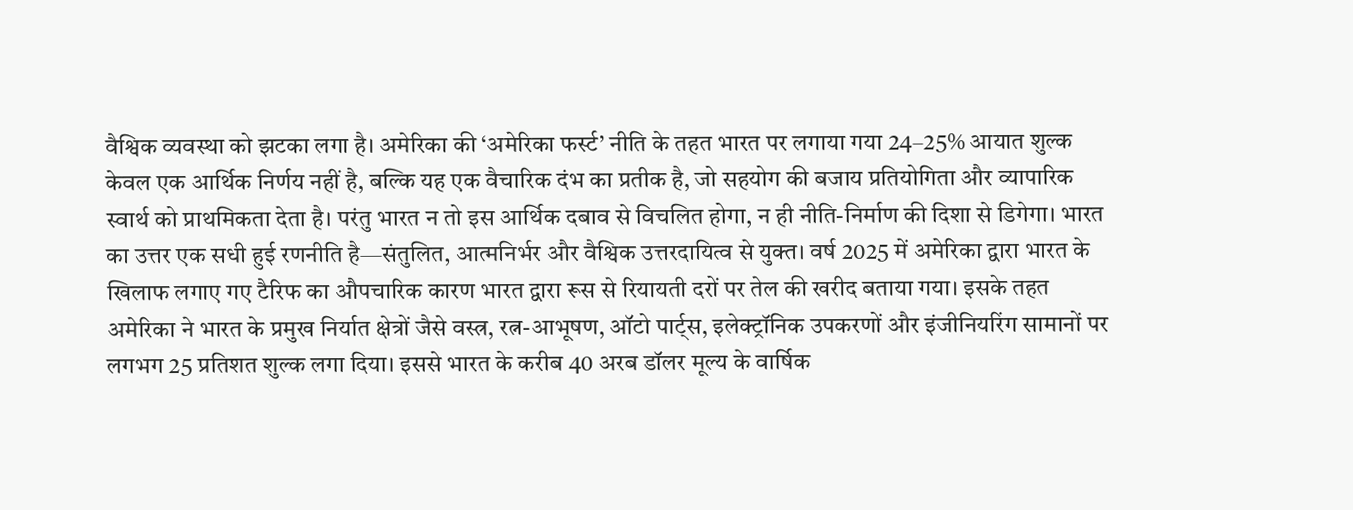वैश्विक व्यवस्था को झटका लगा है। अमेरिका की ‘अमेरिका फर्स्ट’ नीति के तहत भारत पर लगाया गया 24–25% आयात शुल्क केवल एक आर्थिक निर्णय नहीं है, बल्कि यह एक वैचारिक दंभ का प्रतीक है, जो सहयोग की बजाय प्रतियोगिता और व्यापारिक स्वार्थ को प्राथमिकता देता है। परंतु भारत न तो इस आर्थिक दबाव से विचलित होगा, न ही नीति-निर्माण की दिशा से डिगेगा। भारत का उत्तर एक सधी हुई रणनीति है—संतुलित, आत्मनिर्भर और वैश्विक उत्तरदायित्व से युक्त। वर्ष 2025 में अमेरिका द्वारा भारत के खिलाफ लगाए गए टैरिफ का औपचारिक कारण भारत द्वारा रूस से रियायती दरों पर तेल की खरीद बताया गया। इसके तहत अमेरिका ने भारत के प्रमुख निर्यात क्षेत्रों जैसे वस्त्र, रत्न-आभूषण, ऑटो पार्ट्स, इलेक्ट्रॉनिक उपकरणों और इंजीनियरिंग सामानों पर लगभग 25 प्रतिशत शुल्क लगा दिया। इससे भारत के करीब 40 अरब डॉलर मूल्य के वार्षिक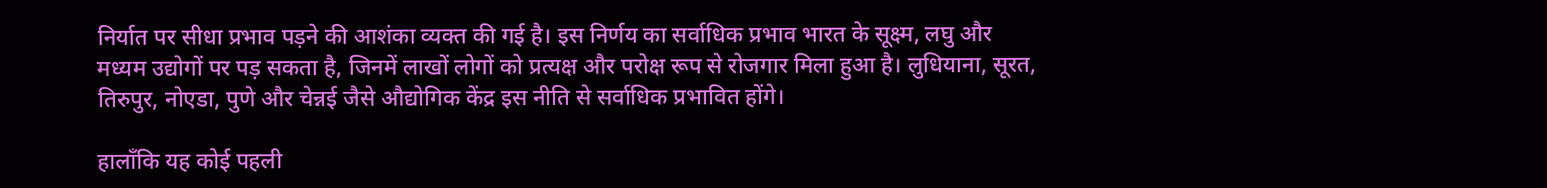निर्यात पर सीधा प्रभाव पड़ने की आशंका व्यक्त की गई है। इस निर्णय का सर्वाधिक प्रभाव भारत के सूक्ष्म, लघु और मध्यम उद्योगों पर पड़ सकता है, जिनमें लाखों लोगों को प्रत्यक्ष और परोक्ष रूप से रोजगार मिला हुआ है। लुधियाना, सूरत, तिरुपुर, नोएडा, पुणे और चेन्नई जैसे औद्योगिक केंद्र इस नीति से सर्वाधिक प्रभावित होंगे।

हालाँकि यह कोई पहली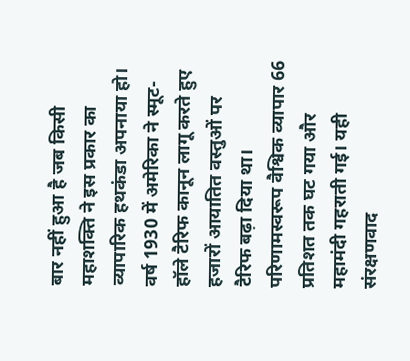बार नहीं हुआ है जब किसी महाशक्ति ने इस प्रकार का व्यापारिक हथकंडा अपनाया हो। वर्ष 1930 में अमेरिका ने स्मूट-हॉले टैरिफ कानून लागू करते हुए हजारों आयातित वस्तुओं पर टैरिफ बढ़ा दिया था। परिणामस्वरूप वैश्विक व्यापार 66 प्रतिशत तक घट गया और महामंदी गहराती गई। यही संरक्षणवाद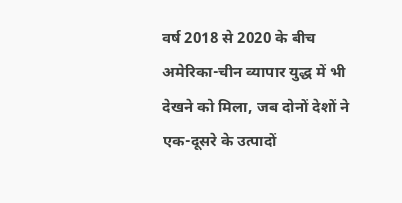वर्ष 2018 से 2020 के बीच अमेरिका-चीन व्यापार युद्ध में भी देखने को मिला, जब दोनों देशों ने एक-दूसरे के उत्पादों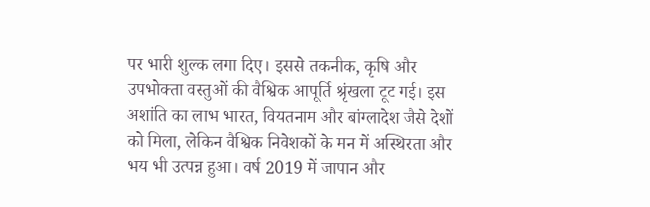पर भारी शुल्क लगा दिए। इससे तकनीक, कृषि और उपभोक्ता वस्तुओं की वैश्विक आपूर्ति श्रृंखला टूट गई। इस अशांति का लाभ भारत, वियतनाम और बांग्लादेश जैसे देशों को मिला, लेकिन वैश्विक निवेशकों के मन में अस्थिरता और भय भी उत्पन्न हुआ। वर्ष 2019 में जापान और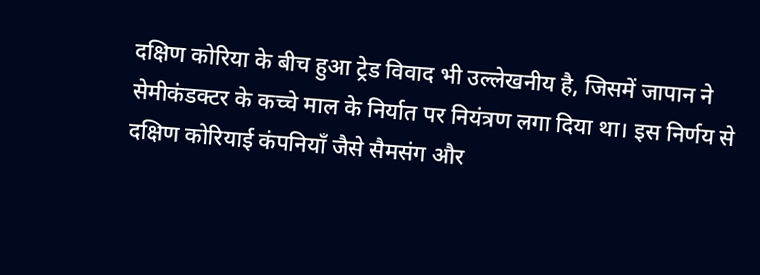दक्षिण कोरिया के बीच हुआ ट्रेड विवाद भी उल्लेखनीय है, जिसमें जापान ने सेमीकंडक्टर के कच्चे माल के निर्यात पर नियंत्रण लगा दिया था। इस निर्णय से दक्षिण कोरियाई कंपनियाँ जैसे सैमसंग और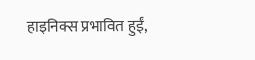हाइनिक्स प्रभावित हुईं,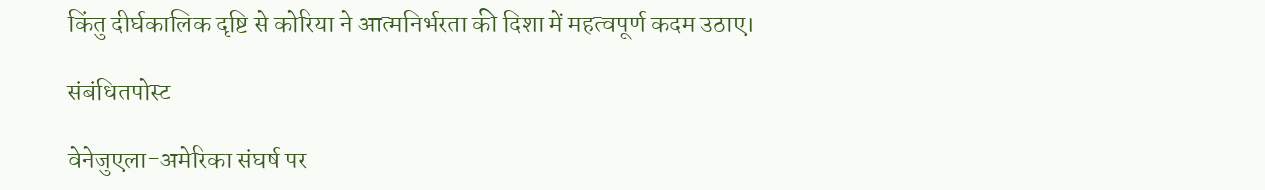किंतु दीर्घकालिक दृष्टि से कोरिया ने आत्मनिर्भरता की दिशा में महत्वपूर्ण कदम उठाए।

संबंधितपोस्ट

वेनेजुएला-अमेरिका संघर्ष पर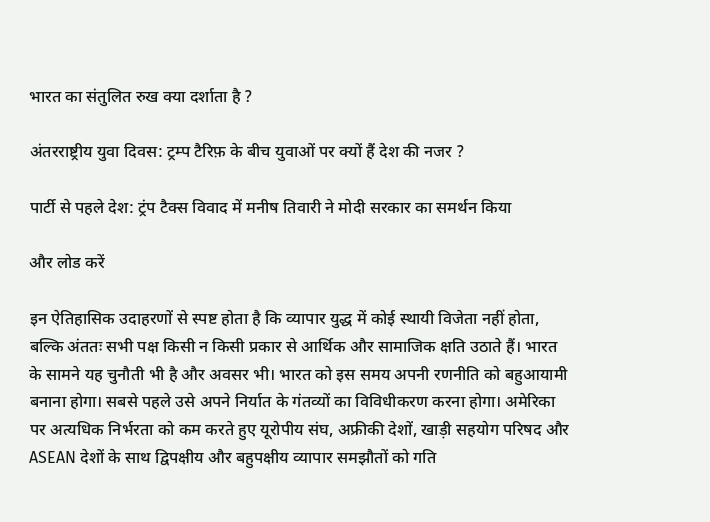भारत का संतुलित रुख क्या दर्शाता है ?

अंतरराष्ट्रीय युवा दिवस: ट्रम्प टैरिफ़ के बीच युवाओं पर क्यों हैं देश की नजर ?

पार्टी से पहले देश: ट्रंप टैक्स विवाद में मनीष तिवारी ने मोदी सरकार का समर्थन किया

और लोड करें

इन ऐतिहासिक उदाहरणों से स्पष्ट होता है कि व्यापार युद्ध में कोई स्थायी विजेता नहीं होता, बल्कि अंततः सभी पक्ष किसी न किसी प्रकार से आर्थिक और सामाजिक क्षति उठाते हैं। भारत के सामने यह चुनौती भी है और अवसर भी। भारत को इस समय अपनी रणनीति को बहुआयामी बनाना होगा। सबसे पहले उसे अपने निर्यात के गंतव्यों का विविधीकरण करना होगा। अमेरिका पर अत्यधिक निर्भरता को कम करते हुए यूरोपीय संघ, अफ्रीकी देशों, खाड़ी सहयोग परिषद और ASEAN देशों के साथ द्विपक्षीय और बहुपक्षीय व्यापार समझौतों को गति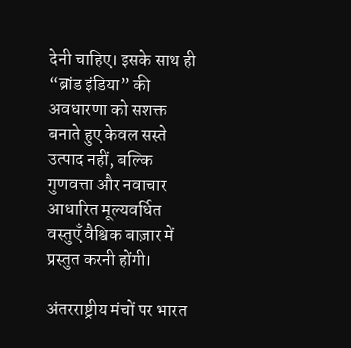देनी चाहिए। इसके साथ ही “ब्रांड इंडिया” की अवधारणा को सशक्त बनाते हुए केवल सस्ते उत्पाद नहीं, बल्कि गुणवत्ता और नवाचार आधारित मूल्यवर्धित वस्तुएँ वैश्विक बाज़ार में प्रस्तुत करनी होंगी।

अंतरराष्ट्रीय मंचों पर भारत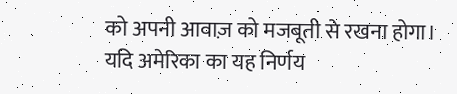को अपनी आवाज़ को मजबूती से रखना होगा। यदि अमेरिका का यह निर्णय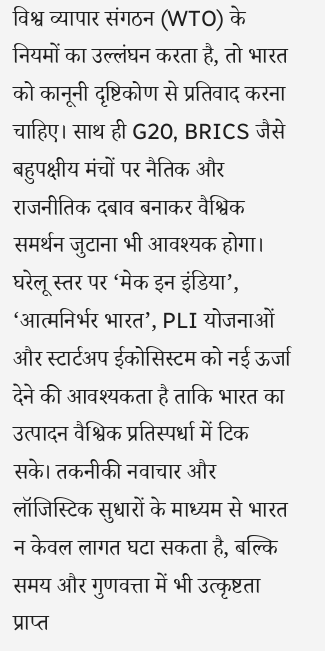विश्व व्यापार संगठन (WTO) के नियमों का उल्लंघन करता है, तो भारत को कानूनी दृष्टिकोण से प्रतिवाद करना चाहिए। साथ ही G20, BRICS जैसे बहुपक्षीय मंचों पर नैतिक और राजनीतिक दबाव बनाकर वैश्विक समर्थन जुटाना भी आवश्यक होगा। घरेलू स्तर पर ‘मेक इन इंडिया’, ‘आत्मनिर्भर भारत’, PLI योजनाओं और स्टार्टअप ईकोसिस्टम को नई ऊर्जा देने की आवश्यकता है ताकि भारत का उत्पादन वैश्विक प्रतिस्पर्धा में टिक सके। तकनीकी नवाचार और लॉजिस्टिक सुधारों के माध्यम से भारत न केवल लागत घटा सकता है, बल्कि समय और गुणवत्ता में भी उत्कृष्टता प्राप्त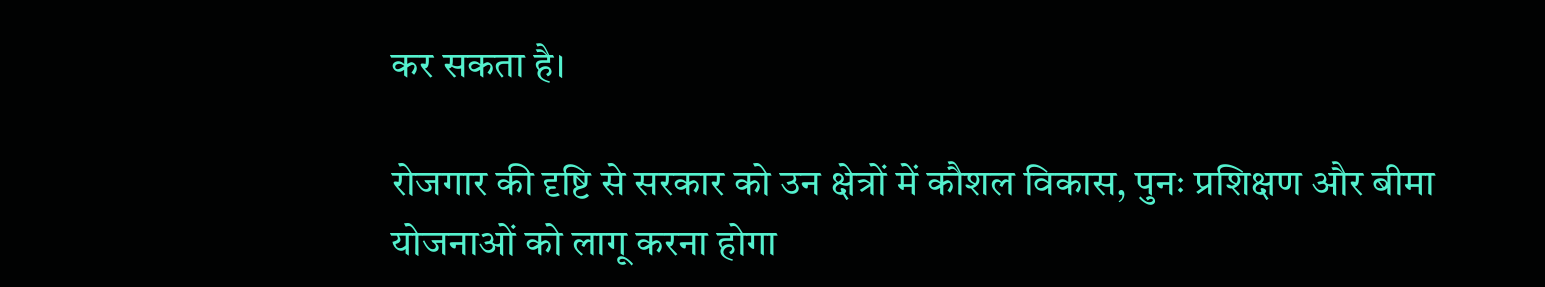कर सकता है।

रोजगार की दृष्टि से सरकार को उन क्षेत्रों में कौशल विकास, पुनः प्रशिक्षण और बीमा योजनाओं को लागू करना होगा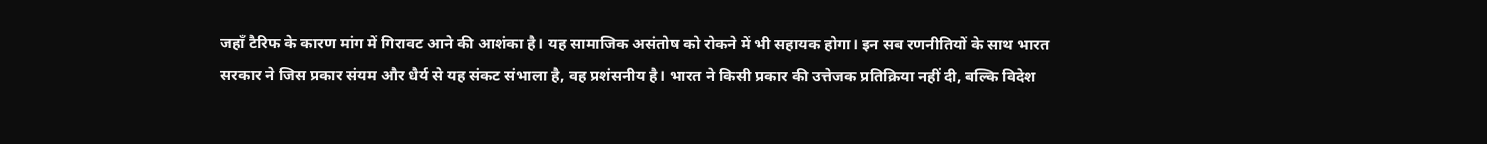जहाँ टैरिफ के कारण मांग में गिरावट आने की आशंका है। यह सामाजिक असंतोष को रोकने में भी सहायक होगा। इन सब रणनीतियों के साथ भारत सरकार ने जिस प्रकार संयम और धैर्य से यह संकट संभाला है, वह प्रशंसनीय है। भारत ने किसी प्रकार की उत्तेजक प्रतिक्रिया नहीं दी, बल्कि विदेश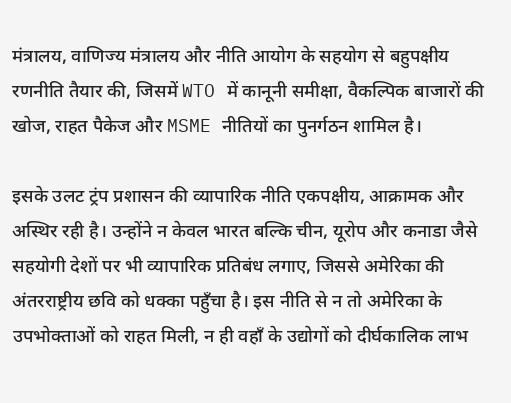मंत्रालय, वाणिज्य मंत्रालय और नीति आयोग के सहयोग से बहुपक्षीय रणनीति तैयार की, जिसमें WTO में कानूनी समीक्षा, वैकल्पिक बाजारों की खोज, राहत पैकेज और MSME नीतियों का पुनर्गठन शामिल है।

इसके उलट ट्रंप प्रशासन की व्यापारिक नीति एकपक्षीय, आक्रामक और अस्थिर रही है। उन्होंने न केवल भारत बल्कि चीन, यूरोप और कनाडा जैसे सहयोगी देशों पर भी व्यापारिक प्रतिबंध लगाए, जिससे अमेरिका की अंतरराष्ट्रीय छवि को धक्का पहुँचा है। इस नीति से न तो अमेरिका के उपभोक्ताओं को राहत मिली, न ही वहाँ के उद्योगों को दीर्घकालिक लाभ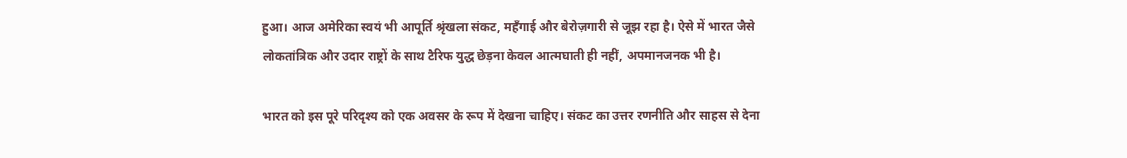हुआ। आज अमेरिका स्वयं भी आपूर्ति श्रृंखला संकट, महँगाई और बेरोज़गारी से जूझ रहा है। ऐसे में भारत जैसे लोकतांत्रिक और उदार राष्ट्रों के साथ टैरिफ युद्ध छेड़ना केवल आत्मघाती ही नहीं, अपमानजनक भी है।

भारत को इस पूरे परिदृश्य को एक अवसर के रूप में देखना चाहिए। संकट का उत्तर रणनीति और साहस से देना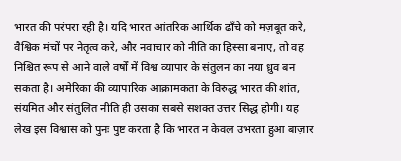भारत की परंपरा रही है। यदि भारत आंतरिक आर्थिक ढाँचे को मज़बूत करे, वैश्विक मंचों पर नेतृत्व करे, और नवाचार को नीति का हिस्सा बनाए, तो वह निश्चित रूप से आने वाले वर्षों में विश्व व्यापार के संतुलन का नया ध्रुव बन सकता है। अमेरिका की व्यापारिक आक्रामकता के विरुद्ध भारत की शांत, संयमित और संतुलित नीति ही उसका सबसे सशक्त उत्तर सिद्ध होगी। यह लेख इस विश्वास को पुनः पुष्ट करता है कि भारत न केवल उभरता हुआ बाज़ार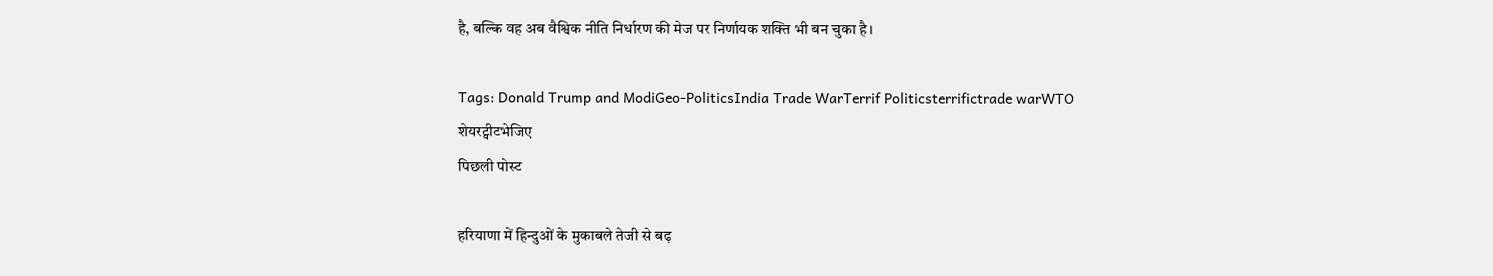है, बल्कि वह अब वैश्विक नीति निर्धारण की मेज पर निर्णायक शक्ति भी बन चुका है।

Tags: Donald Trump and ModiGeo-PoliticsIndia Trade WarTerrif Politicsterrifictrade warWTO
शेयरट्वीटभेजिए
पिछली पोस्ट

हरियाणा में हिन्दुओं के मुकाबले तेजी से बढ़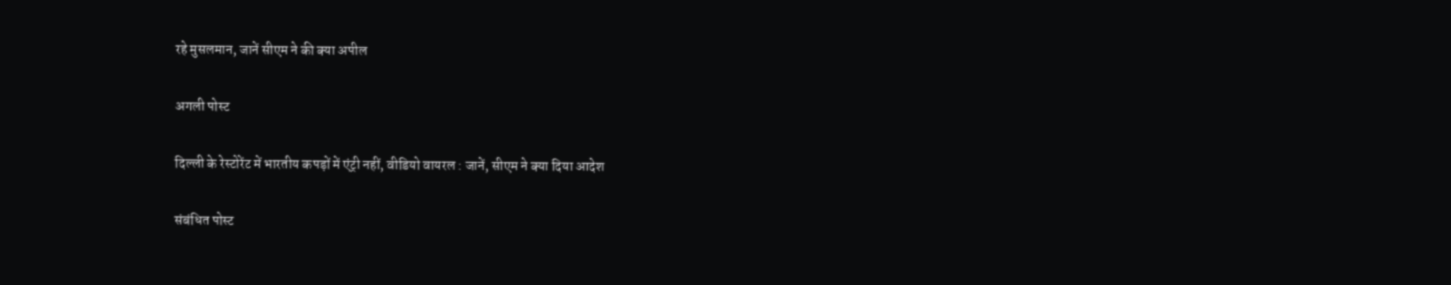रहे मुसलमान, जानें सीएम ने की क्या अपील

अगली पोस्ट

दिल्ली के रेस्टोरेंट में भारतीय कपड़ों में एंट्री नहीं, वीडियो वायरल : जानें, सीएम ने क्या दिया आदेश

संबंधित पोस्ट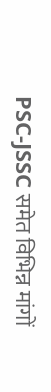PSC-JSSC समेत विभिन्न मांगों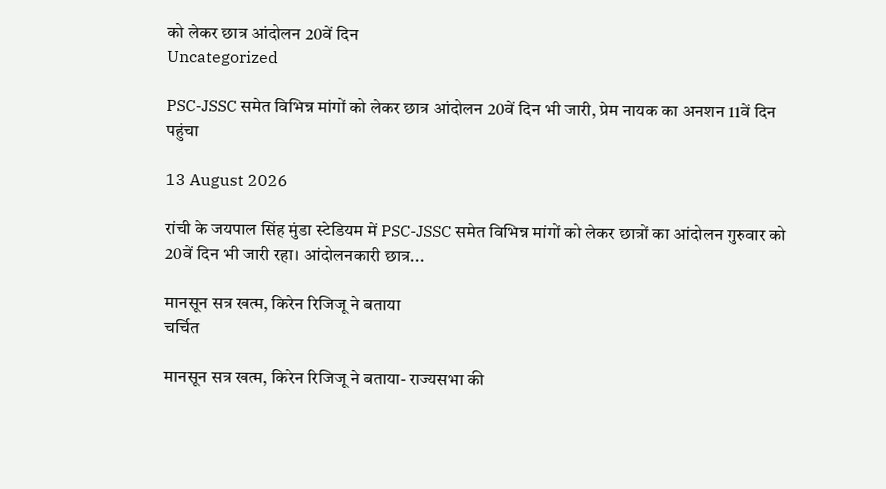को लेकर छात्र आंदोलन 20वें दिन
Uncategorized

PSC-JSSC समेत विभिन्न मांगों को लेकर छात्र आंदोलन 20वें दिन भी जारी, प्रेम नायक का अनशन 11वें दिन पहुंचा

13 August 2026

रांची के जयपाल सिंह मुंडा स्टेडियम में PSC-JSSC समेत विभिन्न मांगों को लेकर छात्रों का आंदोलन गुरुवार को 20वें दिन भी जारी रहा। आंदोलनकारी छात्र...

मानसून सत्र खत्म, किरेन रिजिजू ने बताया
चर्चित

मानसून सत्र खत्म, किरेन रिजिजू ने बताया- राज्यसभा की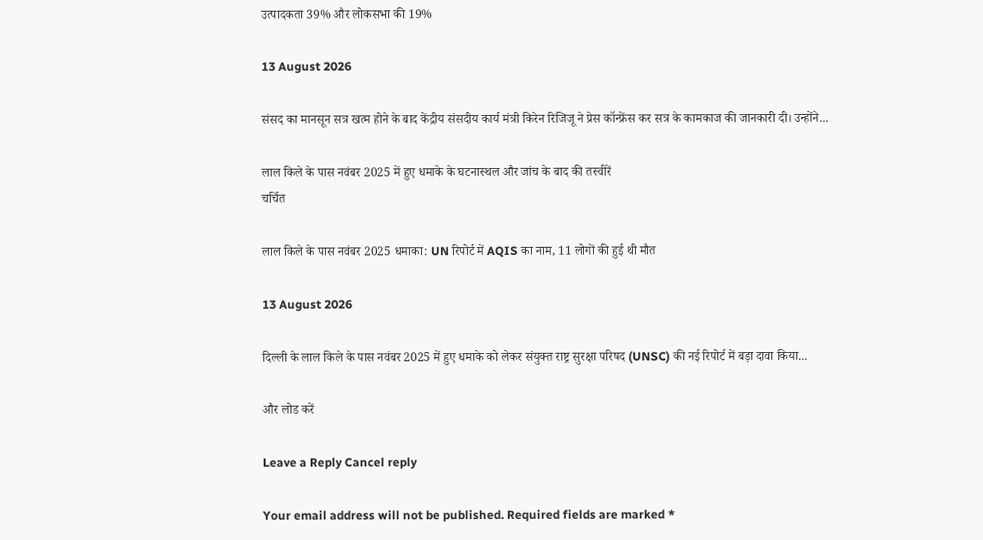उत्पादकता 39% और लोकसभा की 19%

13 August 2026

संसद का मानसून सत्र खत्म होने के बाद केंद्रीय संसदीय कार्य मंत्री किरेन रिजिजू ने प्रेस कॉन्फ्रेंस कर सत्र के कामकाज की जानकारी दी। उन्होंने...

लाल किले के पास नवंबर 2025 में हुए धमाके के घटनास्थल और जांच के बाद की तस्वीरें
चर्चित

लाल किले के पास नवंबर 2025 धमाका: UN रिपोर्ट में AQIS का नाम, 11 लोगों की हुई थी मौत

13 August 2026

दिल्ली के लाल किले के पास नवंबर 2025 में हुए धमाके को लेकर संयुक्त राष्ट्र सुरक्षा परिषद (UNSC) की नई रिपोर्ट में बड़ा दावा किया...

और लोड करें

Leave a Reply Cancel reply

Your email address will not be published. Required fields are marked *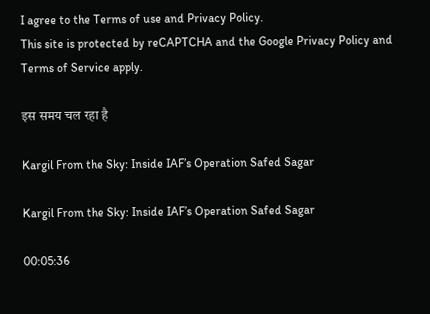I agree to the Terms of use and Privacy Policy.
This site is protected by reCAPTCHA and the Google Privacy Policy and Terms of Service apply.

इस समय चल रहा है

Kargil From the Sky: Inside IAF’s Operation Safed Sagar

Kargil From the Sky: Inside IAF’s Operation Safed Sagar

00:05:36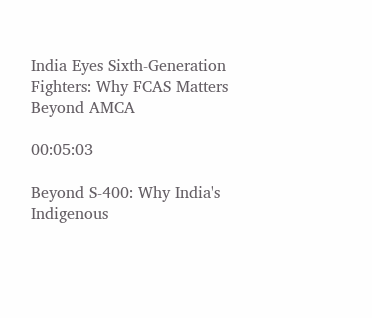India Eyes Sixth-Generation Fighters: Why FCAS Matters Beyond AMCA

00:05:03

Beyond S-400: Why India's Indigenous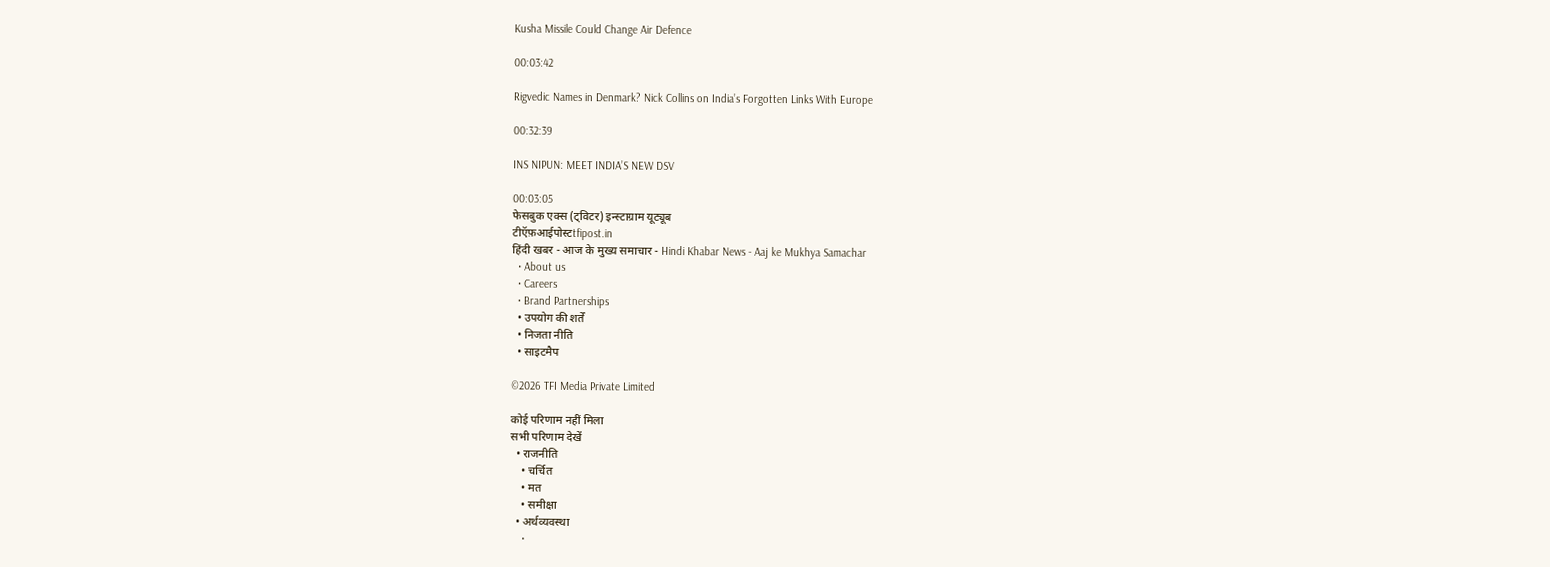Kusha Missile Could Change Air Defence

00:03:42

Rigvedic Names in Denmark? Nick Collins on India’s Forgotten Links With Europe

00:32:39

INS NIPUN: MEET INDIA’S NEW DSV

00:03:05
फेसबुक एक्स (ट्विटर) इन्स्टाग्राम यूट्यूब
टीऍफ़आईपोस्टtfipost.in
हिंदी खबर - आज के मुख्य समाचार - Hindi Khabar News - Aaj ke Mukhya Samachar
  • About us
  • Careers
  • Brand Partnerships
  • उपयोग की शर्तें
  • निजता नीति
  • साइटमैप

©2026 TFI Media Private Limited

कोई परिणाम नहीं मिला
सभी परिणाम देखें
  • राजनीति
    • चर्चित
    • मत
    • समीक्षा
  • अर्थव्यवस्था
    •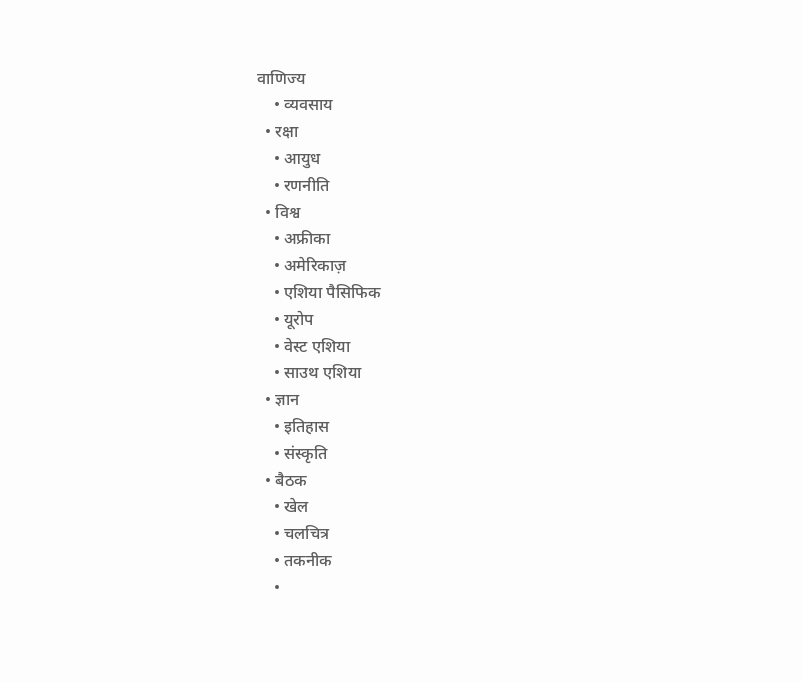वाणिज्य
    • व्यवसाय
  • रक्षा
    • आयुध
    • रणनीति
  • विश्व
    • अफ्रीका
    • अमेरिकाज़
    • एशिया पैसिफिक
    • यूरोप
    • वेस्ट एशिया
    • साउथ एशिया
  • ज्ञान
    • इतिहास
    • संस्कृति
  • बैठक
    • खेल
    • चलचित्र
    • तकनीक
    •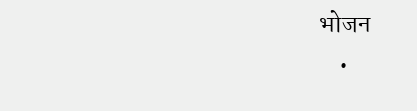भोजन
    •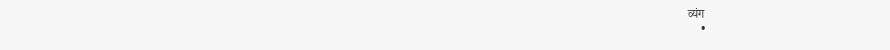व्यंग
    •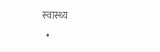स्वास्थ्य
  •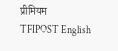प्रीमियम
TFIPOST English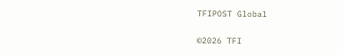TFIPOST Global

©2026 TFI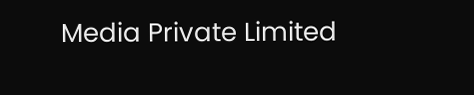Media Private Limited